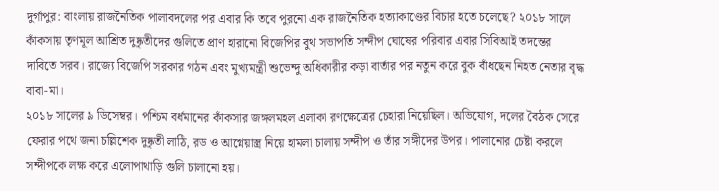দুর্গাপুর: বাংলায় রাজনৈতিক পালাবদলের পর এবার কি তবে পুরনো এক রাজনৈতিক হত্যাকাণ্ডের বিচার হতে চলেছে? ২০১৮ সালে কাঁকসায় তৃণমূল আশ্রিত দুষ্কৃতীদের গুলিতে প্রাণ হারানো বিজেপির বুথ সভাপতি সন্দীপ ঘোষের পরিবার এবার সিবিআই তদন্তের দাবিতে সরব। রাজ্যে বিজেপি সরকার গঠন এবং মুখ্যমন্ত্রী শুভেন্দু অধিকারীর কড়া বার্তার পর নতুন করে বুক বাঁধছেন নিহত নেতার বৃদ্ধ বাবা-মা।
২০১৮ সালের ৯ ডিসেম্বর। পশ্চিম বর্ধমানের কাঁকসার জঙ্গলমহল এলাকা রণক্ষেত্রের চেহারা নিয়েছিল। অভিযোগ, দলের বৈঠক সেরে ফেরার পথে জনা চল্লিশেক দুষ্কৃতী লাঠি, রড ও আগ্নেয়াস্ত্র নিয়ে হামলা চালায় সন্দীপ ও তাঁর সঙ্গীদের উপর। পালানোর চেষ্টা করলে সন্দীপকে লক্ষ করে এলোপাথাড়ি গুলি চালানো হয়।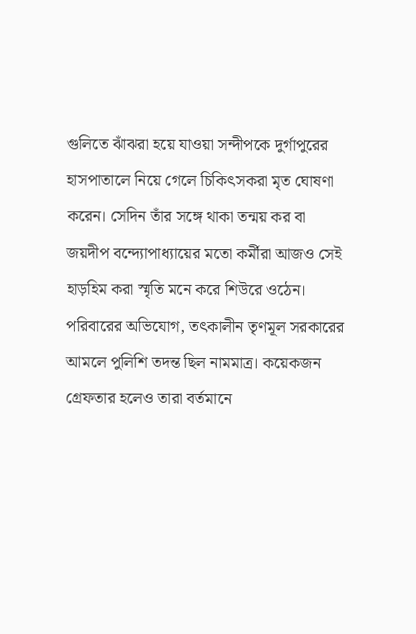গুলিতে ঝাঁঝরা হয়ে যাওয়া সন্দীপকে দুর্গাপুরের হাসপাতালে নিয়ে গেলে চিকিৎসকরা মৃত ঘোষণা করেন। সেদিন তাঁর সঙ্গে থাকা তন্ময় কর বা জয়দীপ বন্দ্যোপাধ্যায়ের মতো কর্মীরা আজও সেই হাড়হিম করা স্মৃতি মনে করে শিউরে ওঠেন।
পরিবারের অভিযোগ, তৎকালীন তৃণমূল সরকারের আমলে পুলিশি তদন্ত ছিল নামমাত্র। কয়েকজন গ্রেফতার হলেও তারা বর্তমানে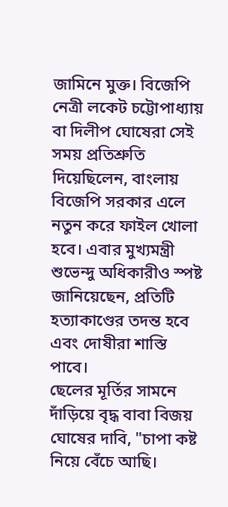জামিনে মুক্ত। বিজেপি নেত্রী লকেট চট্টোপাধ্যায় বা দিলীপ ঘোষেরা সেই সময় প্রতিশ্রুতি দিয়েছিলেন, বাংলায় বিজেপি সরকার এলে নতুন করে ফাইল খোলা হবে। এবার মুখ্যমন্ত্রী শুভেন্দু অধিকারীও স্পষ্ট জানিয়েছেন, প্রতিটি হত্যাকাণ্ডের তদন্ত হবে এবং দোষীরা শাস্তি পাবে।
ছেলের মূর্তির সামনে দাঁড়িয়ে বৃদ্ধ বাবা বিজয় ঘোষের দাবি, "চাপা কষ্ট নিয়ে বেঁচে আছি।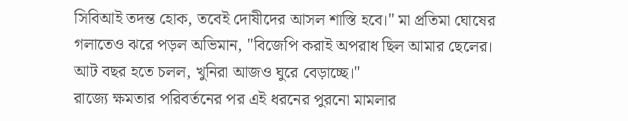সিবিআই তদন্ত হোক, তবেই দোষীদের আসল শাস্তি হবে।" মা প্রতিমা ঘোষের গলাতেও ঝরে পড়ল অভিমান, "বিজেপি করাই অপরাধ ছিল আমার ছেলের। আট বছর হতে চলল, খুনিরা আজও ঘুরে বেড়াচ্ছে।"
রাজ্যে ক্ষমতার পরিবর্তনের পর এই ধরনের পুরনো মামলার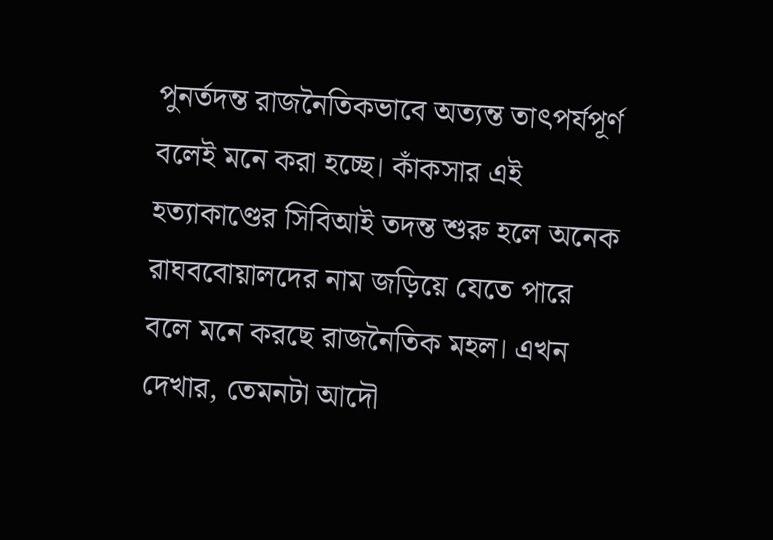পুনর্তদন্ত রাজনৈতিকভাবে অত্যন্ত তাৎপর্যপূর্ণ বলেই মনে করা হচ্ছে। কাঁকসার এই হত্যাকাণ্ডের সিবিআই তদন্ত শুরু হলে অনেক রাঘববোয়ালদের নাম জড়িয়ে যেতে পারে বলে মনে করছে রাজনৈতিক মহল। এখন দেখার, তেমনটা আদৌ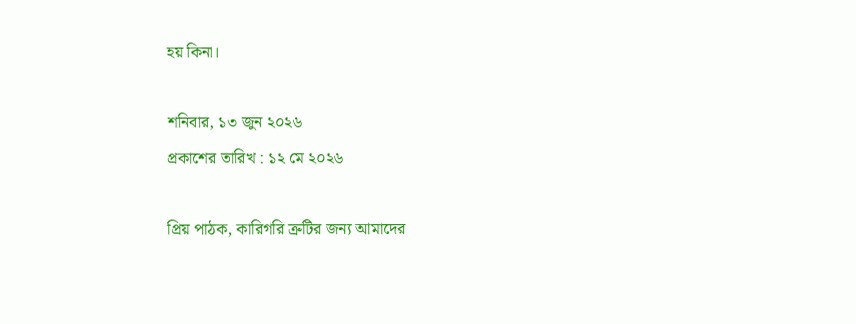হয় কিনা।

শনিবার, ১৩ জুন ২০২৬
প্রকাশের তারিখ : ১২ মে ২০২৬

প্রিয় পাঠক, কারিগরি ত্রুটির জন্য আমাদের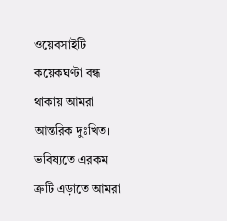ওয়েবসাইটি কয়েকঘণ্টা বন্ধ থাকায় আমরা আন্তরিক দুঃখিত। ভবিষ্যতে এরকম ত্রুটি এড়াতে আমরা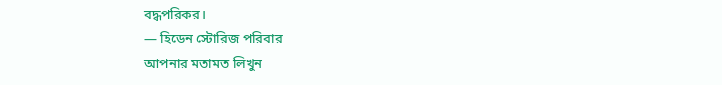বদ্ধপরিকর।
— হিডেন স্টোরিজ পরিবার
আপনার মতামত লিখুন